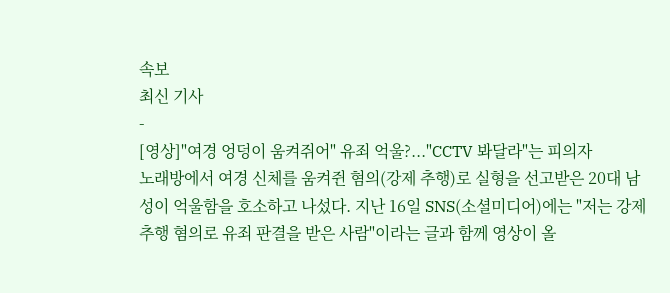속보
최신 기사
-
[영상]"여경 엉덩이 움켜쥐어" 유죄 억울?..."CCTV 봐달라"는 피의자
노래방에서 여경 신체를 움켜쥔 혐의(강제 추행)로 실형을 선고받은 20대 남성이 억울함을 호소하고 나섰다. 지난 16일 SNS(소셜미디어)에는 "저는 강제추행 혐의로 유죄 판결을 받은 사람"이라는 글과 함께 영상이 올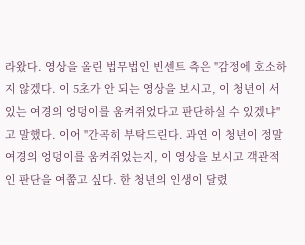라왔다. 영상을 올린 법무법인 빈센트 측은 "감정에 호소하지 않겠다. 이 5초가 안 되는 영상을 보시고, 이 청년이 서 있는 여경의 엉덩이를 움켜쥐었다고 판단하실 수 있겠냐"고 말했다. 이어 "간곡히 부탁드린다. 과연 이 청년이 정말 여경의 엉덩이를 움켜쥐었는지, 이 영상을 보시고 객관적인 판단을 여쭙고 싶다. 한 청년의 인생이 달렸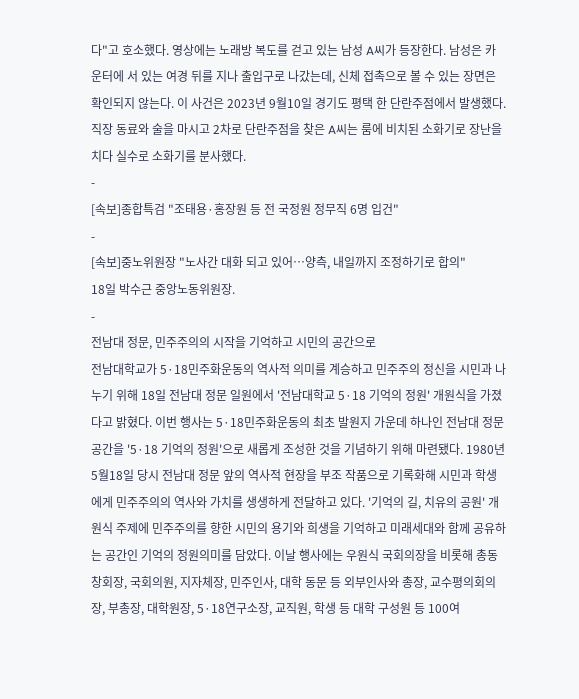다"고 호소했다. 영상에는 노래방 복도를 걷고 있는 남성 A씨가 등장한다. 남성은 카운터에 서 있는 여경 뒤를 지나 출입구로 나갔는데, 신체 접촉으로 볼 수 있는 장면은 확인되지 않는다. 이 사건은 2023년 9월10일 경기도 평택 한 단란주점에서 발생했다. 직장 동료와 술을 마시고 2차로 단란주점을 찾은 A씨는 룸에 비치된 소화기로 장난을 치다 실수로 소화기를 분사했다.
-
[속보]종합특검 "조태용·홍장원 등 전 국정원 정무직 6명 입건"
-
[속보]중노위원장 "노사간 대화 되고 있어…양측, 내일까지 조정하기로 합의"
18일 박수근 중앙노동위원장.
-
전남대 정문, 민주주의의 시작을 기억하고 시민의 공간으로
전남대학교가 5·18민주화운동의 역사적 의미를 계승하고 민주주의 정신을 시민과 나누기 위해 18일 전남대 정문 일원에서 '전남대학교 5·18 기억의 정원' 개원식을 가졌다고 밝혔다. 이번 행사는 5·18민주화운동의 최초 발원지 가운데 하나인 전남대 정문 공간을 '5·18 기억의 정원'으로 새롭게 조성한 것을 기념하기 위해 마련됐다. 1980년 5월18일 당시 전남대 정문 앞의 역사적 현장을 부조 작품으로 기록화해 시민과 학생에게 민주주의의 역사와 가치를 생생하게 전달하고 있다. '기억의 길, 치유의 공원' 개원식 주제에 민주주의를 향한 시민의 용기와 희생을 기억하고 미래세대와 함께 공유하는 공간인 기억의 정원의미를 담았다. 이날 행사에는 우원식 국회의장을 비롯해 총동창회장, 국회의원, 지자체장, 민주인사, 대학 동문 등 외부인사와 총장, 교수평의회의장, 부총장, 대학원장, 5·18연구소장, 교직원, 학생 등 대학 구성원 등 100여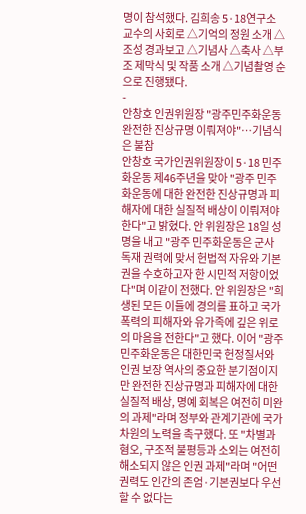명이 참석했다. 김희송 5·18연구소 교수의 사회로 △기억의 정원 소개 △조성 경과보고 △기념사 △축사 △부조 제막식 및 작품 소개 △기념촬영 순으로 진행됐다.
-
안창호 인권위원장 "광주민주화운동 완전한 진상규명 이뤄져야"…기념식은 불참
안창호 국가인권위원장이 5·18 민주화운동 제46주년을 맞아 "광주 민주화운동에 대한 완전한 진상규명과 피해자에 대한 실질적 배상이 이뤄져야 한다"고 밝혔다. 안 위원장은 18일 성명을 내고 "광주 민주화운동은 군사 독재 권력에 맞서 헌법적 자유와 기본권을 수호하고자 한 시민적 저항이었다"며 이같이 전했다. 안 위원장은 "희생된 모든 이들에 경의를 표하고 국가폭력의 피해자와 유가족에 깊은 위로의 마음을 전한다"고 했다. 이어 "광주민주화운동은 대한민국 헌정질서와 인권 보장 역사의 중요한 분기점이지만 완전한 진상규명과 피해자에 대한 실질적 배상, 명예 회복은 여전히 미완의 과제"라며 정부와 관계기관에 국가 차원의 노력을 촉구했다. 또 "차별과 혐오, 구조적 불평등과 소외는 여전히 해소되지 않은 인권 과제"라며 "어떤 권력도 인간의 존엄·기본권보다 우선할 수 없다는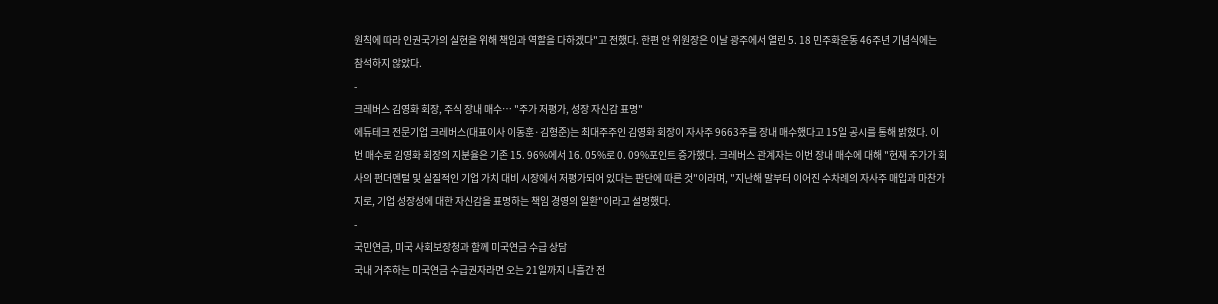원칙에 따라 인권국가의 실현을 위해 책임과 역할을 다하겠다"고 전했다. 한편 안 위원장은 이날 광주에서 열린 5. 18 민주화운동 46주년 기념식에는 참석하지 않았다.
-
크레버스 김영화 회장, 주식 장내 매수… "주가 저평가, 성장 자신감 표명"
에듀테크 전문기업 크레버스(대표이사 이동훈·김형준)는 최대주주인 김영화 회장이 자사주 9663주를 장내 매수했다고 15일 공시를 통해 밝혔다. 이번 매수로 김영화 회장의 지분율은 기존 15. 96%에서 16. 05%로 0. 09%포인트 증가했다. 크레버스 관계자는 이번 장내 매수에 대해 "현재 주가가 회사의 펀더멘털 및 실질적인 기업 가치 대비 시장에서 저평가되어 있다는 판단에 따른 것"이라며, "지난해 말부터 이어진 수차례의 자사주 매입과 마찬가지로, 기업 성장성에 대한 자신감을 표명하는 책임 경영의 일환"이라고 설명했다.
-
국민연금, 미국 사회보장청과 함께 미국연금 수급 상담
국내 거주하는 미국연금 수급권자라면 오는 21일까지 나흘간 전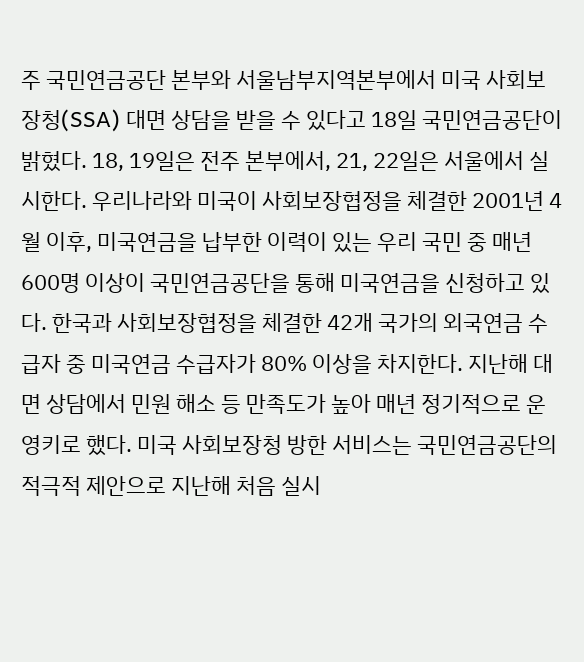주 국민연금공단 본부와 서울남부지역본부에서 미국 사회보장청(SSA) 대면 상담을 받을 수 있다고 18일 국민연금공단이 밝혔다. 18, 19일은 전주 본부에서, 21, 22일은 서울에서 실시한다. 우리나라와 미국이 사회보장협정을 체결한 2001년 4월 이후, 미국연금을 납부한 이력이 있는 우리 국민 중 매년 600명 이상이 국민연금공단을 통해 미국연금을 신청하고 있다. 한국과 사회보장협정을 체결한 42개 국가의 외국연금 수급자 중 미국연금 수급자가 80% 이상을 차지한다. 지난해 대면 상담에서 민원 해소 등 만족도가 높아 매년 정기적으로 운영키로 했다. 미국 사회보장청 방한 서비스는 국민연금공단의 적극적 제안으로 지난해 처음 실시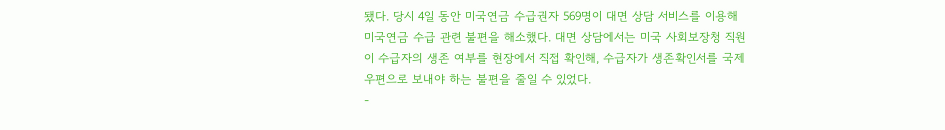됐다. 당시 4일 동안 미국연금 수급권자 569명이 대면 상담 서비스를 이용해 미국연금 수급 관련 불편을 해소했다. 대면 상담에서는 미국 사회보장청 직원이 수급자의 생존 여부를 현장에서 직접 확인해, 수급자가 생존확인서를 국제우편으로 보내야 하는 불편을 줄일 수 있었다.
-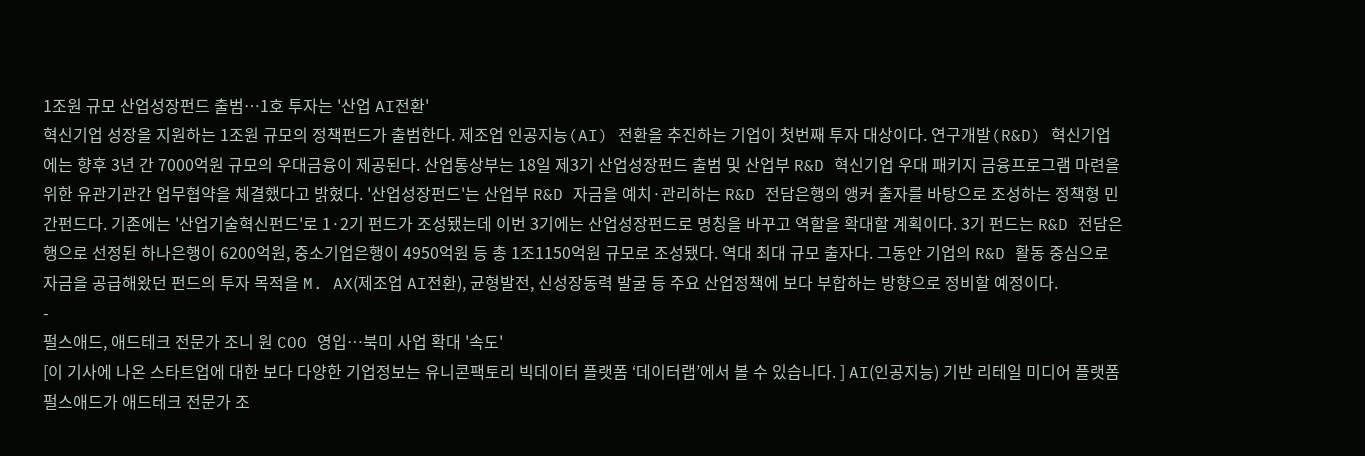1조원 규모 산업성장펀드 출범…1호 투자는 '산업 AI전환'
혁신기업 성장을 지원하는 1조원 규모의 정책펀드가 출범한다. 제조업 인공지능(AI) 전환을 추진하는 기업이 첫번째 투자 대상이다. 연구개발(R&D) 혁신기업에는 향후 3년 간 7000억원 규모의 우대금융이 제공된다. 산업통상부는 18일 제3기 산업성장펀드 출범 및 산업부 R&D 혁신기업 우대 패키지 금융프로그램 마련을 위한 유관기관간 업무협약을 체결했다고 밝혔다. '산업성장펀드'는 산업부 R&D 자금을 예치·관리하는 R&D 전담은행의 앵커 출자를 바탕으로 조성하는 정책형 민간펀드다. 기존에는 '산업기술혁신펀드'로 1·2기 펀드가 조성됐는데 이번 3기에는 산업성장펀드로 명칭을 바꾸고 역할을 확대할 계획이다. 3기 펀드는 R&D 전담은행으로 선정된 하나은행이 6200억원, 중소기업은행이 4950억원 등 총 1조1150억원 규모로 조성됐다. 역대 최대 규모 출자다. 그동안 기업의 R&D 활동 중심으로 자금을 공급해왔던 펀드의 투자 목적을 M. AX(제조업 AI전환), 균형발전, 신성장동력 발굴 등 주요 산업정책에 보다 부합하는 방향으로 정비할 예정이다.
-
펄스애드, 애드테크 전문가 조니 원 COO 영입…북미 사업 확대 '속도'
[이 기사에 나온 스타트업에 대한 보다 다양한 기업정보는 유니콘팩토리 빅데이터 플랫폼 ‘데이터랩’에서 볼 수 있습니다. ] AI(인공지능) 기반 리테일 미디어 플랫폼 펄스애드가 애드테크 전문가 조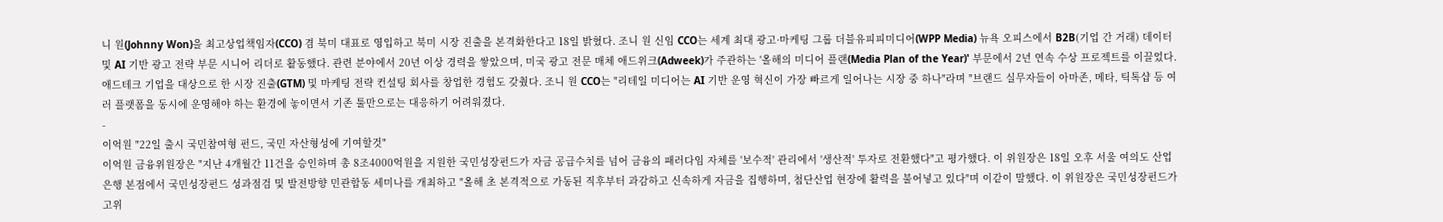니 원(Johnny Won)을 최고상업책임자(CCO) 겸 북미 대표로 영입하고 북미 시장 진출을 본격화한다고 18일 밝혔다. 조니 원 신임 CCO는 세계 최대 광고·마케팅 그룹 더블유피피미디어(WPP Media) 뉴욕 오피스에서 B2B(기업 간 거래) 데이터 및 AI 기반 광고 전략 부문 시니어 리더로 활동했다. 관련 분야에서 20년 이상 경력을 쌓았으며, 미국 광고 전문 매체 애드위크(Adweek)가 주관하는 '올해의 미디어 플랜(Media Plan of the Year)' 부문에서 2년 연속 수상 프로젝트를 이끌었다. 애드테크 기업을 대상으로 한 시장 진출(GTM) 및 마케팅 전략 컨설팅 회사를 창업한 경험도 갖췄다. 조니 원 CCO는 "리테일 미디어는 AI 기반 운영 혁신이 가장 빠르게 일어나는 시장 중 하나"라며 "브랜드 실무자들이 아마존, 메타, 틱톡샵 등 여러 플랫폼을 동시에 운영해야 하는 환경에 놓이면서 기존 툴만으로는 대응하기 어려워졌다.
-
이억원 "22일 출시 국민참여형 펀드, 국민 자산형성에 기여할것"
이억원 금융위원장은 "지난 4개월간 11건을 승인하며 총 8조4000억원을 지원한 국민성장펀드가 자금 공급수치를 넘어 금융의 패러다임 자체를 '보수적' 관리에서 '생산적' 투자로 전환했다"고 평가했다. 이 위원장은 18일 오후 서울 여의도 산업은행 본점에서 국민성장펀드 성과점검 및 발전방향 민관합동 세미나를 개최하고 "올해 초 본격적으로 가동된 직후부터 과감하고 신속하게 자금을 집행하며, 첨단산업 현장에 활력을 불어넣고 있다"며 이같이 말했다. 이 위원장은 국민성장펀드가 고위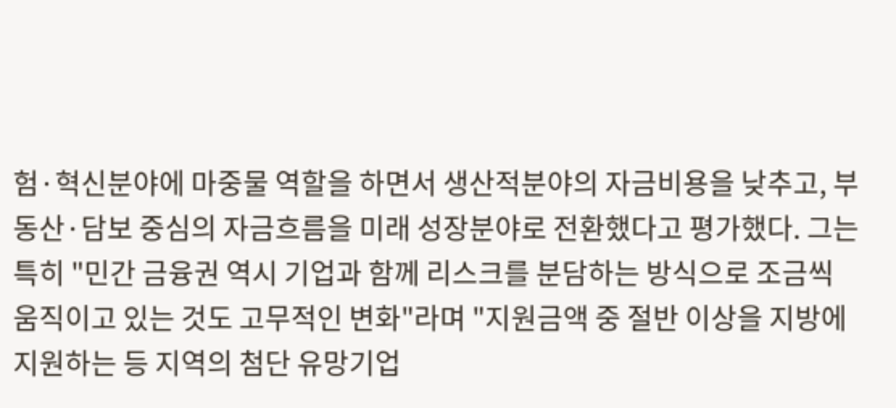험·혁신분야에 마중물 역할을 하면서 생산적분야의 자금비용을 낮추고, 부동산·담보 중심의 자금흐름을 미래 성장분야로 전환했다고 평가했다. 그는 특히 "민간 금융권 역시 기업과 함께 리스크를 분담하는 방식으로 조금씩 움직이고 있는 것도 고무적인 변화"라며 "지원금액 중 절반 이상을 지방에 지원하는 등 지역의 첨단 유망기업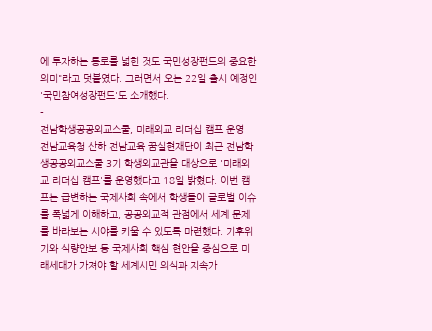에 투자하는 통로를 넓힌 것도 국민성장펀드의 중요한 의미"라고 덧붙였다. 그러면서 오는 22일 출시 예정인 '국민참여성장펀드'도 소개했다.
-
전남학생공공외교스쿨, 미래외교 리더십 캠프 운영
전남교육청 산하 전남교육 꿈실현재단이 최근 전남학생공공외교스쿨 3기 학생외교관을 대상으로 '미래외교 리더십 캠프'를 운영했다고 18일 밝혔다. 이번 캠프는 급변하는 국제사회 속에서 학생들이 글로벌 이슈를 폭넓게 이해하고, 공공외교적 관점에서 세계 문제를 바라보는 시야를 키울 수 있도록 마련했다. 기후위기와 식량안보 등 국제사회 핵심 현안을 중심으로 미래세대가 가져야 할 세계시민 의식과 지속가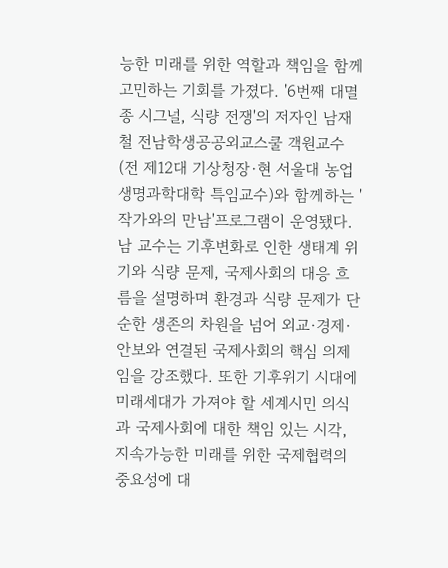능한 미래를 위한 역할과 책임을 함께 고민하는 기회를 가졌다. '6번째 대멸종 시그널, 식량 전쟁'의 저자인 남재철 전남학생공공외교스쿨 객원교수(전 제12대 기상청장·현 서울대 농업생명과학대학 특임교수)와 함께하는 '작가와의 만남'프로그램이 운영됐다. 남 교수는 기후변화로 인한 생태계 위기와 식량 문제, 국제사회의 대응 흐름을 설명하며 환경과 식량 문제가 단순한 생존의 차원을 넘어 외교·경제·안보와 연결된 국제사회의 핵심 의제임을 강조했다. 또한 기후위기 시대에 미래세대가 가져야 할 세계시민 의식과 국제사회에 대한 책임 있는 시각, 지속가능한 미래를 위한 국제협력의 중요성에 대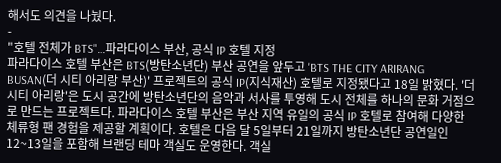해서도 의견을 나눴다.
-
"호텔 전체가 BTS"…파라다이스 부산, 공식 IP 호텔 지정
파라다이스 호텔 부산은 BTS(방탄소년단) 부산 공연을 앞두고 'BTS THE CITY ARIRANG BUSAN(더 시티 아리랑 부산)' 프로젝트의 공식 IP(지식재산) 호텔로 지정됐다고 18일 밝혔다. '더 시티 아리랑'은 도시 공간에 방탄소년단의 음악과 서사를 투영해 도시 전체를 하나의 문화 거점으로 만드는 프로젝트다. 파라다이스 호텔 부산은 부산 지역 유일의 공식 IP 호텔로 참여해 다양한 체류형 팬 경험을 제공할 계획이다. 호텔은 다음 달 5일부터 21일까지 방탄소년단 공연일인 12~13일을 포함해 브랜딩 테마 객실도 운영한다. 객실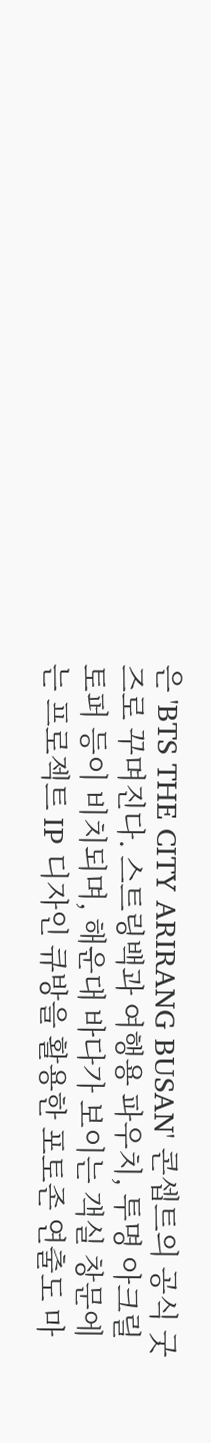은 'BTS THE CITY ARIRANG BUSAN' 콘셉트의 공식 굿즈로 꾸며진다. 스트링백과 여행용 파우치, 투명 아크릴 토퍼 등이 비치되며, 해운대 바다가 보이는 객실 창문에는 프로젝트 IP 디자인 큐방을 활용한 포토존 연출도 마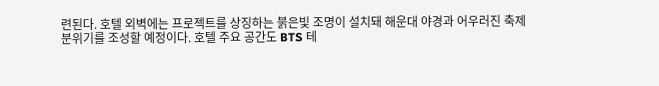련된다. 호텔 외벽에는 프로젝트를 상징하는 붉은빛 조명이 설치돼 해운대 야경과 어우러진 축제 분위기를 조성할 예정이다. 호텔 주요 공간도 BTS 테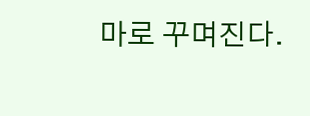마로 꾸며진다.